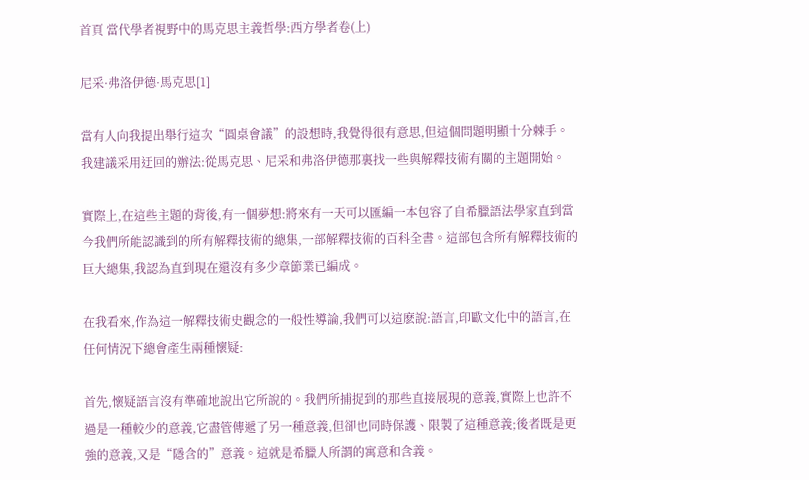首頁 當代學者視野中的馬克思主義哲學:西方學者卷(上)

尼采·弗洛伊德·馬克思[1]

當有人向我提出舉行這次“圓桌會議”的設想時,我覺得很有意思,但這個問題明顯十分棘手。我建議采用迂回的辦法:從馬克思、尼采和弗洛伊德那裏找一些與解釋技術有關的主題開始。

實際上,在這些主題的背後,有一個夢想:將來有一天可以匯編一本包容了自希臘語法學家直到當今我們所能認識到的所有解釋技術的總集,一部解釋技術的百科全書。這部包含所有解釋技術的巨大總集,我認為直到現在還沒有多少章節業已編成。

在我看來,作為這一解釋技術史觀念的一般性導論,我們可以這麽說:語言,印歐文化中的語言,在任何情況下總會產生兩種懷疑:

首先,懷疑語言沒有準確地說出它所說的。我們所捕捉到的那些直接展現的意義,實際上也許不過是一種較少的意義,它盡管傳遞了另一種意義,但卻也同時保護、限製了這種意義;後者既是更強的意義,又是“隱含的”意義。這就是希臘人所謂的寓意和含義。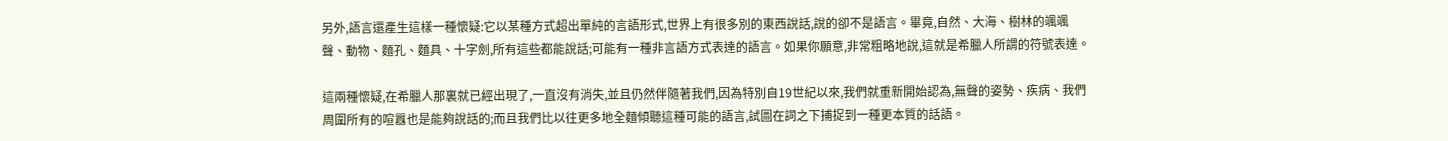另外,語言還產生這樣一種懷疑:它以某種方式超出單純的言語形式,世界上有很多別的東西說話,說的卻不是語言。畢竟,自然、大海、樹林的颯颯聲、動物、麵孔、麵具、十字劍,所有這些都能說話;可能有一種非言語方式表達的語言。如果你願意,非常粗略地說,這就是希臘人所謂的符號表達。

這兩種懷疑,在希臘人那裏就已經出現了,一直沒有消失,並且仍然伴隨著我們,因為特別自19世紀以來,我們就重新開始認為,無聲的姿勢、疾病、我們周圍所有的喧囂也是能夠說話的;而且我們比以往更多地全麵傾聽這種可能的語言,試圖在詞之下捕捉到一種更本質的話語。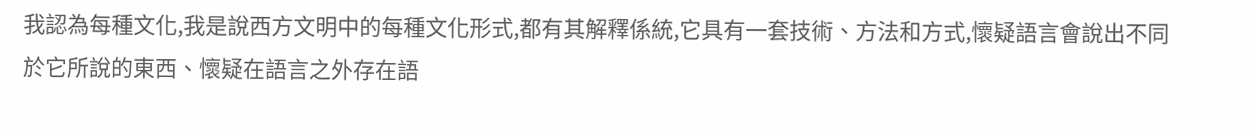我認為每種文化,我是說西方文明中的每種文化形式,都有其解釋係統,它具有一套技術、方法和方式,懷疑語言會說出不同於它所說的東西、懷疑在語言之外存在語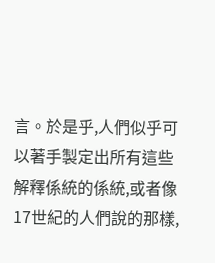言。於是乎,人們似乎可以著手製定出所有這些解釋係統的係統,或者像17世紀的人們說的那樣,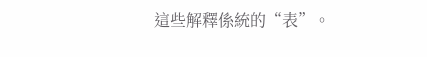這些解釋係統的“表”。